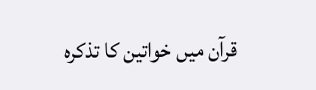قرآن میں خواتین کا تذکرہ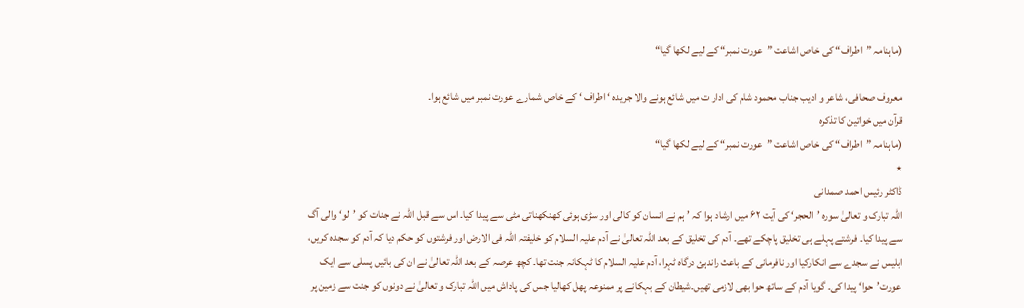(ماہنامہ ”اطراف“ کی خاص اشاعت ”عورت نمبر“ کے لیے لکھا گیا“

معروف صحافی، شاعر و ادیب جناب محمود شام کی ادار ت میں شائع ہونے والا جریدہ ‘ اطراف ‘ کے خاص شمارے عورت نمبر میں شائع ہوا۔
قرآن میں خواتین کا تذکرہ
(ماہنامہ ”اطراف“ کی خاص اشاعت ”عورت نمبر“ کے لیے لکھا گیا“
٭
ڈاکٹر رئیس احمد صمدانی
اللہ تبارک و تعالیٰ سورہ ’الحجر‘ کی آیت ۶۲ میں ارشاد ہوا کہ ’ہم نے انسان کو کالی اور سڑی ہوئی کھنکھناتی مٹی سے پیدا کیا۔ اس سے قبل اللہ نے جنات کو ’لو‘ والی آگ سے پیدا کیا۔ فرشتے پہلے ہی تخلیق پاچکے تھے۔ آدم کی تخلیق کے بعد اللہ تعالیٰ نے آدم علیہ السلام کو خلیفتہ اللہ فی الارض اور فرشتوں کو حکم دیا کہ آدم کو سجدہ کریں، ابلیس نے سجدے سے انکارکیا اور نافرمانی کے باعث راندہئ درگاہ ٹہرا، آدم علیہ السلام کا ٹہکانہ جنت تھا۔ کچھ عرصہ کے بعد اللہ تعالیٰ نے ان کی بائیں پسلی سے ایک عورت’حوا‘ پیدا کی۔ گویا آدم کے ساتھ حوا بھی لازمی تھیں۔شیطان کے بہکانے پر ممنوعہ پھل کھالیا جس کی پاداش میں اللہ تبارک و تعالیٰ نے دونوں کو جنت سے زمین پر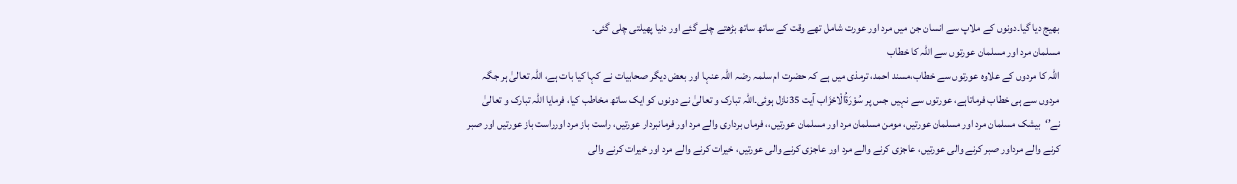بھیج دیا گیا۔دونوں کے ملاپ سے انسان جن میں مرد اور عورت شامل تھے وقت کے ساتھ ساتھ بڑھتے چلے گئے اور دنیا پھیلتی چلی گئی۔
مسلمان مرد اور مسلمان عورتوں سے اللہ کا خطاب
اللہ کا مردوں کے علاوہ عورتوں سے خطاب،مسند احمد، ترمذی میں ہے کہ حضرت ام سلمہ رضہ اللہ عنہا اور بعض دیگر صحابیات نے کہا کیا بات ہے، اللہ تعالیٰ ہر جگہ مردوں سے ہی خطاب فرماتاہے، عورتوں سے نہیں جس پر سُوْرَۃُالْاحْزَاب آیت 35نازل ہوئی۔اللہ تبارک و تعالیٰ نے دونوں کو ایک ساتھ مخاطب کیا، فرمایا اللہ تبارک و تعالیٰ نے’‘بیشک مسلمان مرد اور مسلمان عورتیں، مومن مسلمان مرد اور مسلمان عورتیں،، فرماں برداری والے مرد اور فرمانبردار عورتیں، راست باز مرد اورراست باز عورتیں اور صبر کرنے والے مرداور صبر کرنے والی عورتیں، عاجزی کرنے والے مرد اور عاجزی کرنے والی عورتیں، خیرات کرنے والے مرد اور خیرات کرنے والی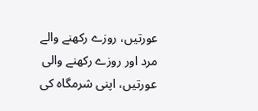عورتیں، روزے رکھنے والے مرد اور روزے رکھنے والی عورتیں، اپنی شرمگاہ کی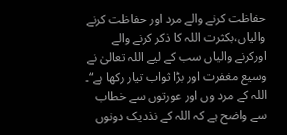حفاظت کرنے والے مرد اور حفاظت کرنے والیاں،بکثرت اللہ کا ذکر کرنے والے اورکرنے والیاں سب کے لیے اللہ تعالیٰ نے وسیع مغفرت اور بڑا ثواب تیار رکھا ہے“۔ اللہ کے مرد وں اور عورتوں سے خطاب سے واضح ہے کہ اللہ کے نذدیک دونوں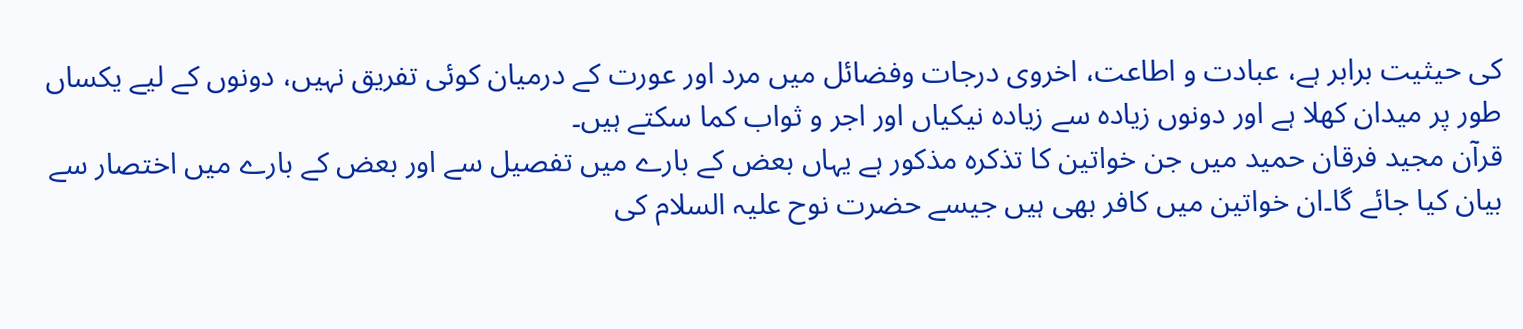کی حیثیت برابر ہے، عبادت و اطاعت، اخروی درجات وفضائل میں مرد اور عورت کے درمیان کوئی تفریق نہیں، دونوں کے لیے یکساں طور پر میدان کھلا ہے اور دونوں زیادہ سے زیادہ نیکیاں اور اجر و ثواب کما سکتے ہیں۔
قرآن مجید فرقان حمید میں جن خواتین کا تذکرہ مذکور ہے یہاں بعض کے بارے میں تفصیل سے اور بعض کے بارے میں اختصار سے بیان کیا جائے گا۔ان خواتین میں کافر بھی ہیں جیسے حضرت نوح علیہ السلام کی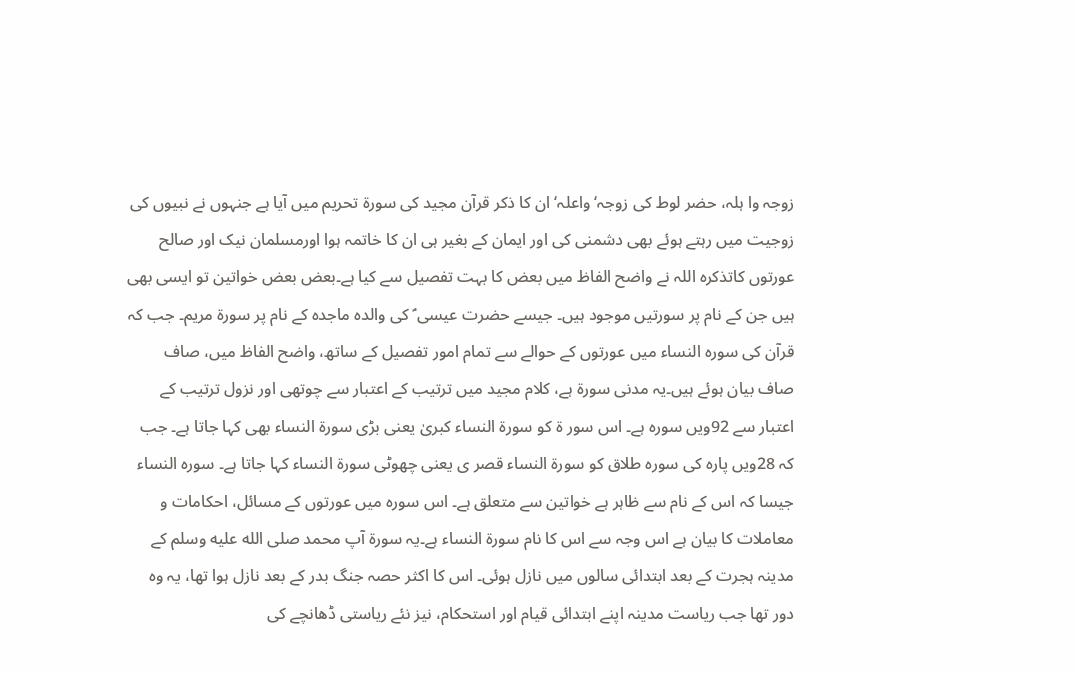زوجہ وا ہلہ، حضر لوط کی زوجہ‘واعلہ‘ ان کا ذکر قرآن مجید کی سورۃ تحریم میں آیا ہے جنہوں نے نبیوں کی زوجیت میں رہتے ہوئے بھی دشمنی کی اور ایمان کے بغیر ہی ان کا خاتمہ ہوا اورمسلمان نیک اور صالح عورتوں کاتذکرہ اللہ نے واضح الفاظ میں بعض کا بہت تفصیل سے کیا ہے۔بعض بعض خواتین تو ایسی بھی ہیں جن کے نام پر سورتیں موجود ہیں۔ جیسے حضرت عیسی ؑ کی والدہ ماجدہ کے نام پر سورۃ مریم۔ جب کہ قرآن کی سورہ النساء میں عورتوں کے حوالے سے تمام امور تفصیل کے ساتھ، واضح الفاظ میں، صاف صاف بیان ہوئے ہیں۔یہ مدنی سورۃ ہے، کلام مجید میں ترتیب کے اعتبار سے چوتھی اور نزول ترتیب کے اعتبار سے 92ویں سورہ ہے۔ اس سور ۃ کو سورۃ النساء کبریٰ یعنی بڑی سورۃ النساء بھی کہا جاتا ہے۔ جب کہ 28ویں پارہ کی سورہ طلاق کو سورۃ النساء قصر ی یعنی چھوٹی سورۃ النساء کہا جاتا ہے۔ سورہ النساء جیسا کہ اس کے نام سے ظاہر ہے خواتین سے متعلق ہے۔ اس سورہ میں عورتوں کے مسائل، احکامات و معاملات کا بیان ہے اس وجہ سے اس کا نام سورۃ النساء ہے۔یہ سورۃ آپ محمد صلى الله عليه وسلم کے مدینہ ہجرت کے بعد ابتدائی سالوں میں نازل ہوئی۔ اس کا اکثر حصہ جنگ بدر کے بعد نازل ہوا تھا، یہ وہ دور تھا جب ریاست مدینہ اپنے ابتدائی قیام اور استحکام، نیز نئے ریاستی ڈھانچے کی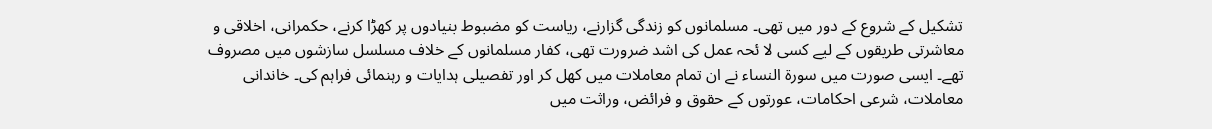تشکیل کے شروع کے دور میں تھی۔ مسلمانوں کو زندگی گزارنے، ریاست کو مضبوط بنیادوں پر کھڑا کرنے، حکمرانی، اخلاقی و معاشرتی طریقوں کے لیے کسی لا ئحہ عمل کی اشد ضرورت تھی، کفار مسلمانوں کے خلاف مسلسل سازشوں میں مصروف تھے۔ ایسی صورت میں سورۃ النساء نے ان تمام معاملات میں کھل کر اور تفصیلی ہدایات و رہنمائی فراہم کی۔ خاندانی معاملات، شرعی احکامات، عورتوں کے حقوق و فرائض، وراثت میں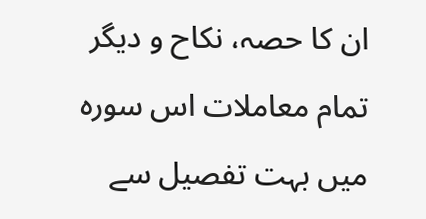ان کا حصہ، نکاح و دیگر تمام معاملات اس سورہ میں بہت تفصیل سے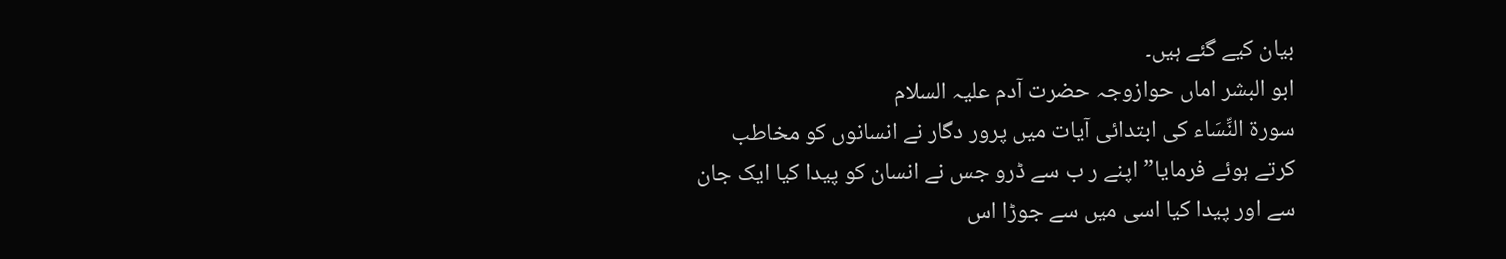بیان کیے گئے ہیں۔
ابو البشر اماں حوازوجہ حضرت آدم علیہ السلام
سورۃ النِّسَاء کی ابتدائی آیات میں پرور دگار نے انسانوں کو مخاطب کرتے ہوئے فرمایا”اپنے ر ب سے ڈرو جس نے انسان کو پیدا کیا ایک جان سے اور پیدا کیا اسی میں سے جوڑا اس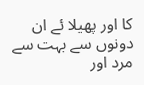کا اور پھیلا ئے ان دونوں سے بہت سے مرد اور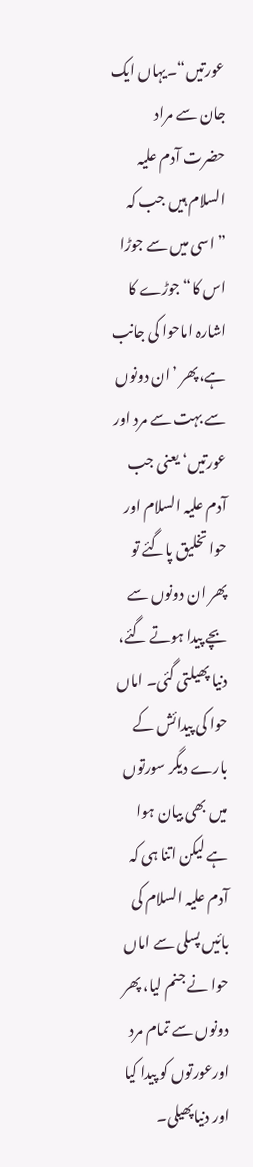عورتیں“۔یہاں ایک جان سے مراد حضرت آدم علیہ السلام ہیں جب کہ ”اسی میں سے جوڑا اس کا“جوڑے کا اشارہ اماحوا کی جانب ہے،پھر ’ان دونوں سے بہت سے مرد اور عورتیں‘ یعنی جب آدم علیہ السلام اور حوا تخلیق پاگئے تو پھر ان دونوں سے بچے پیدا ہوتے گئے، دنیا پھیلتی گئی۔ اماں حوا کی پیدائش کے بارے دیگر سورتوں میں بھی بیان ہوا ہے لیکن اتنا ہی کہ آدم علیہ السلام کی بائیں پسلی سے اماں حوا نے جنم لیا، پھر دونوں سے تمام مرد اورعورتوں کو پیدا کیا اور دنیاپھیلی۔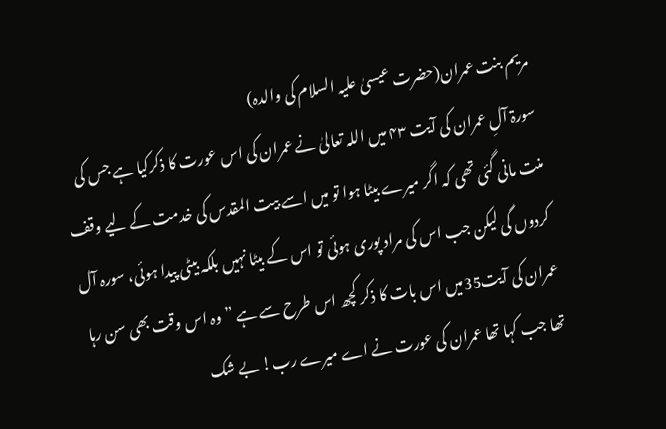مریم بنت عمران(حضرت عیسیٰ علیہ السلام کی والدہ)
سورۃ آلِ عمران کی آیت ۴۳ میں اللہ تعالیٰ نے عمران کی اس عورت کا ذکرکیا ہے جس کی منت مانی گئی تھی کہ اگر میرے بیٹا ہوا تو میں اسے بیت المقدس کی خدمت کے لیے وقف کردوں گی لیکن جب اس کی مراد پوری ہوئی تو اس کے بیٹا نہیں بلکہ بیٹی پیدا ہوئی، سورہ آل عمران کی آیت35میں اس بات کا ذکر کچھ اس طرح سے ہے ”وہ اس وقت بھی سن رہا تھا جب کہا تھا عمران کی عورت نے اے میرے رب! بے شک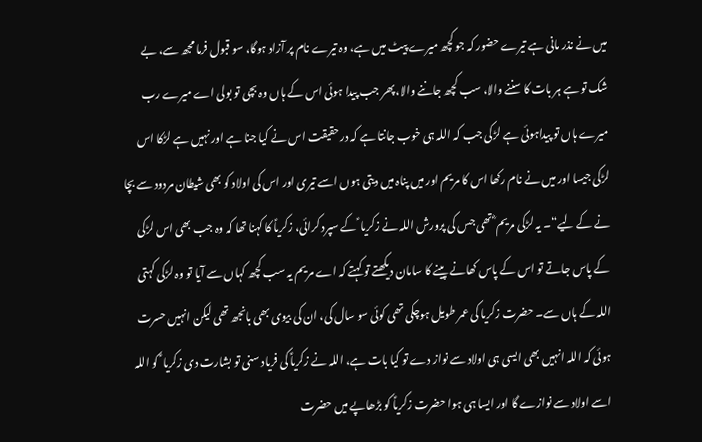میں نے نذر مانی ہے تیرے حضور کہ جو کچھ میرے پیٹ میں ہے، وہ تیرے نام پر آزاد ہوگا، سو قبول فرما مجھ سے، بے شک تو ہے ہر بات کا سننے والا، سب کچھ جاننے والا، پھر جب پیدا ہوئی اس کے ہاں وہ بچی تو بولی اے میرے رب میرے ہاں تو پیداہوئی ہے لڑکی جب کہ اللہ ہی خوب جانتا ہے کہ درحقیقت اس نے کیا جنا ہے اور نہیں ہے لڑکا اس لڑکی جیسا اور میں نے نام رکھا اس کا مریم اور میں پناہ میں دیتی ہوں اسے تیری اور اس کی اولاد کو بھی شیطان مردود سے بچا نے کے لیے“۔ یہ لڑکی مریم ؓ تھی جس کی پرورش اللہ نے زکریا ؑ کے سپرد کرائی، زکریاؑ کا کہنا تھا کہ وہ جب بھی اس لڑکی کے پاس جاتے تو اس کے پاس کھانے پینے کا سامان دیکھتے تو کہتے کہ اے مریم یہ سب کچھ کہاں سے آیا تو وہ لڑکی کہتی اللہ کے ہاں سے۔ حضرت زکریا کی عمر طویل ہوچکی تھی کوئی سو سال کی، ان کی بیوی بھی بانجھ تھی لیکن انہیں حسرت ہوئی کہ اللہ انہیں بھی ایسی ہی اولاد سے نواز دے تو کیا بات ہے، اللہ نے زکریاؑ کی فریاد سنی تو بشارت دی زکریا ؑ کو اللہ اسے اولاد سے نوازے گا اور ایسا ہی ہوا حضرت زکریاؑ کو بڑھاپے میں حضرت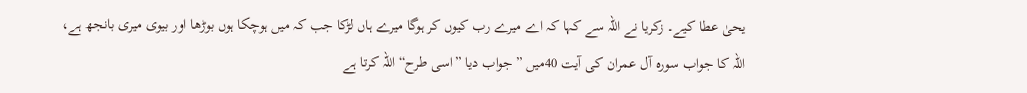یحیٰ عطا کیے۔ زکریا نے اللہ سے کہا کہ اے میرے رب کیوں کر ہوگا میرے ہاں لڑکا جب کہ میں ہوچکا ہوں بوڑھا اور بیوی میری بانجھ ہے، اللہ کا جواب سورہ آل عمران کی آیت 40میں ”جواب دیا ”اسی طرح“ اللہ کرتا ہے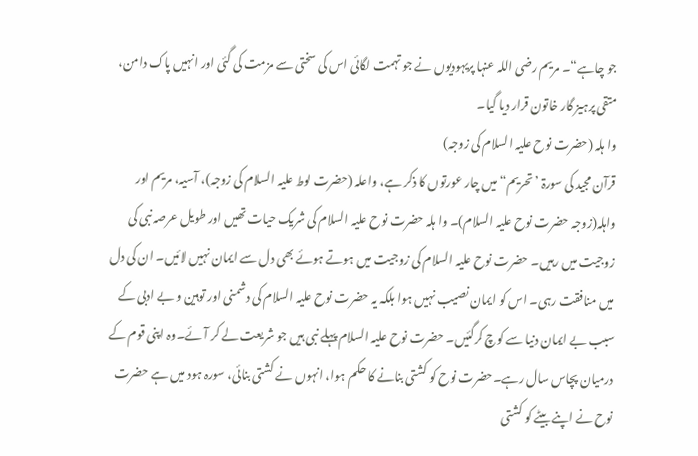جو چاہے“۔ مریم رضی اللہ عنہا پریہودیوں نے جو تہمت لگائی اس کی سختی سے مزمت کی گئی اور انہیں پاک دامن، متقی پرہیز گار خاتون قرار دیا گیا۔
وا ہلہ (حضرت نوح علیہ السلام کی زوجہ)
قرآن مجید کی سورۃ ’تحریم“ میں چار عورتوں کا ذکر ہے، واعلہ (حضرت لوط علیہ السلام کی زوجہ)، آسیہ، مریم اور واہلہ(زوجہ حضرت نوح علیہ السلام)۔ وا ہلہ حضرت نوح علیہ السلام کی شریک حیات تھیں اور طویل عرصہ نبی کی زوجیت میں رہیں۔ حضرت نوح علیہ السلام کی زوجیت میں ہوتے ہوئے بھی دل سے ایمان نہیں لائیں۔ ان کی دل میں منافقت رہی۔ اس کو ایمان نصیب نہیں ہوا بلکہ یہ حضرت نوح علیہ السلام کی دشمنی اور توہین و بے ادبی کے سبب بے ایمان دنیا سے کوچ کرگئیں۔ حضرت نوح علیہ السلام پہلے نبی ہیں جو شریعت لے کر آئے۔وہ اپنی قوم کے درمیان پچاس سال رہے۔حضرت نوح کو کشتی بنانے کا حکم ہوا، انہوں نے کشتی بنائی، سورہ ہود میں ہے حضرت نوح نے اپنے بیٹے کو کشتی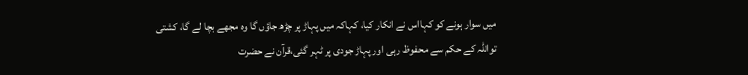میں سوار ہونے کو کہااس نے انکار کیا، کہاکہ میں پہاڑ پر چڑھ جاؤں گا وہ مجھے بچا لے گا، کشتی تواللہ کے حکم سے محفوظ رہی اور پہاڑ جودی پر ٹہر گئی،قرآن نے حضرت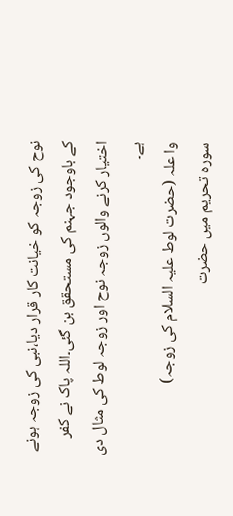نوح کی زوجہ کو خیانت کار قرار دیا،نبی کی زوجہ ہونے کے باوجود جہنم کی مستحقق بن گئی۔اللہ پاک نے کفر اختیار کرنے والوں زوجہ نوح اور زوجہ لوط کی مثال دی ہے۔
وا علہ (حضرت لوط علیہ السلام کی زوجہ)
سورہ تحریم میں حضرت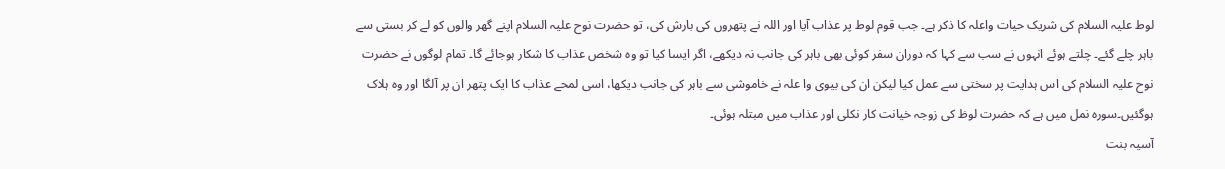لوط علیہ السلام کی شریک حیات واعلہ کا ذکر ہے۔ جب قوم لوط پر عذاب آیا اور اللہ نے پتھروں کی بارش کی، تو حضرت نوح علیہ السلام اپنے گھر والوں کو لے کر بستی سے باہر چلے گئے۔ چلتے ہوئے انہوں نے سب سے کہا کہ دوران سفر کوئی بھی باہر کی جانب نہ دیکھے، اگر ایسا کیا تو وہ شخص عذاب کا شکار ہوجائے گا۔ تمام لوگوں نے حضرت نوح علیہ السلام کی اس ہدایت پر سختی سے عمل کیا لیکن ان کی بیوی وا علہ نے خاموشی سے باہر کی جانب دیکھا، اسی لمحے عذاب کا ایک پتھر ان پر آلگا اور وہ ہلاک ہوگئیں۔سورہ نمل میں ہے کہ حضرت لوظ کی زوجہ خیانت کار نکلی اور عذاب میں مبتلہ ہوئی۔
آسیہ بنت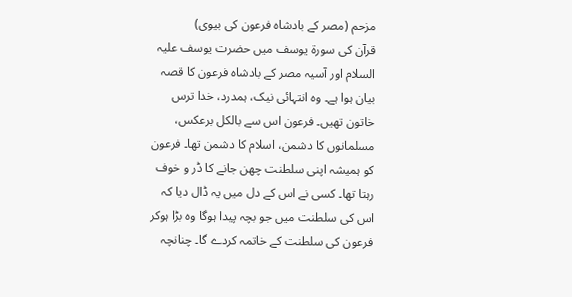مزحم (مصر کے بادشاہ فرعون کی بیوی)
قرآن کی سورۃ یوسف میں حضرت یوسف علیہ السلام اور آسیہ مصر کے بادشاہ فرعون کا قصہ بیان ہوا ہے۔ وہ انتہائی نیک، ہمدرد، خدا ترس خاتون تھیں۔ فرعون اس سے بالکل برعکس، مسلمانوں کا دشمن، اسلام کا دشمن تھا۔ فرعون کو ہمیشہ اپنی سلطنت چھن جانے کا ڈر و خوف رہتا تھا۔ کسی نے اس کے دل میں یہ ڈال دیا کہ اس کی سلطنت میں جو بچہ پیدا ہوگا وہ بڑا ہوکر فرعون کی سلطنت کے خاتمہ کردے گا۔ چنانچہ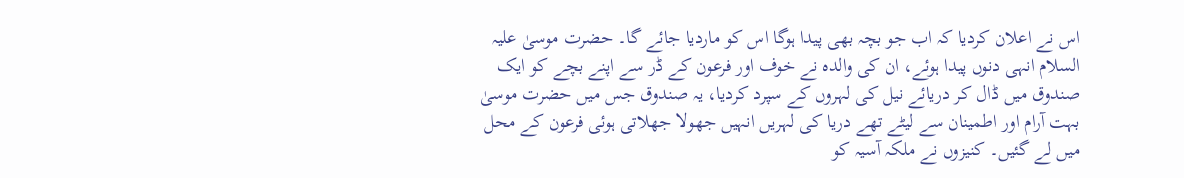اس نے اعلان کردیا کہ اب جو بچہ بھی پیدا ہوگا اس کو ماردیا جائے گا۔ حضرت موسیٰ علیہ السلام انہی دنوں پیدا ہوئے، ان کی والدہ نے خوف اور فرعون کے ڈر سے اپنے بچے کو ایک صندوق میں ڈال کر دریائے نیل کی لہروں کے سپرد کردیا، یہ صندوق جس میں حضرت موسیٰ بہت آرام اور اطمینان سے لیٹے تھے دریا کی لہریں انہیں جھولا جھلاتی ہوئی فرعون کے محل میں لے گئیں۔ کنیزوں نے ملکہ آسیہ کو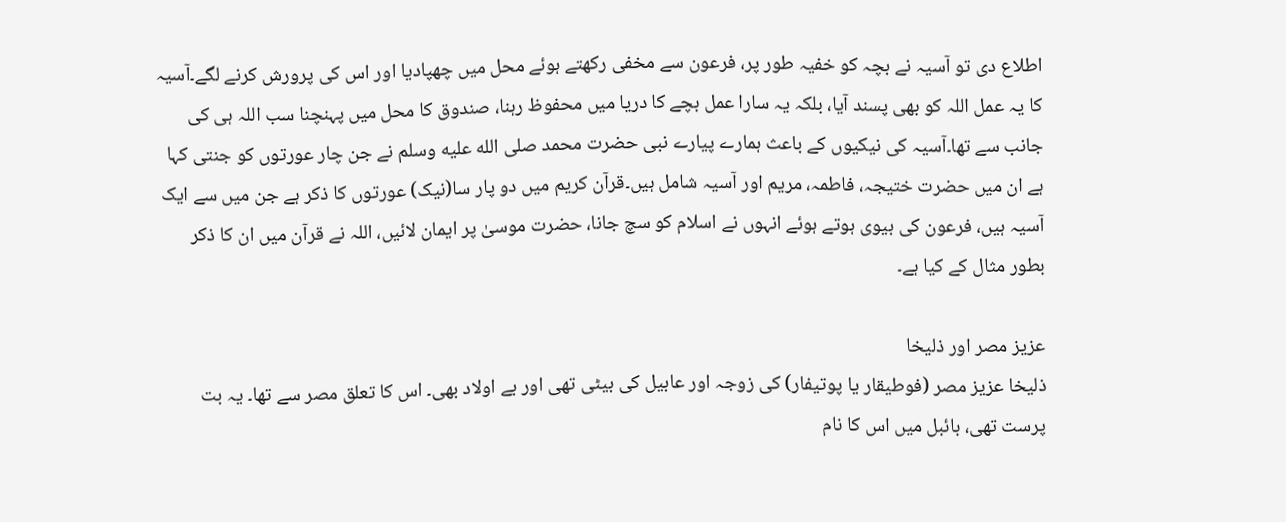اطلاع دی تو آسیہ نے بچہ کو خفیہ طور پر، فرعون سے مخفی رکھتے ہوئے محل میں چھپادیا اور اس کی پرورش کرنے لگے۔آسیہ کا یہ عمل اللہ کو بھی پسند آیا، بلکہ یہ سارا عمل بچے کا دریا میں محفوظ رہنا، صندوق کا محل میں پہنچنا سب اللہ ہی کی جانب سے تھا۔آسیہ کی نیکیوں کے باعث ہمارے پیارے نبی حضرت محمد صلى الله عليه وسلم نے جن چار عورتوں کو جنتی کہا ہے ان میں حضرت ختیجہ، فاطمہ، مریم اور آسیہ شامل ہیں۔قرآن کریم میں دو پار سا(نیک) عورتوں کا ذکر ہے جن میں سے ایک آسیہ ہیں، فرعون کی بیوی ہوتے ہوئے انہوں نے اسلام کو سچ جانا، حضرت موسیٰ پر ایمان لائیں، اللہ نے قرآن میں ان کا ذکر بطور مثال کے کیا ہے۔

عزیز مصر اور ذلیخا
ذلیخا عزیز مصر (فوطیقار یا پوتیفار) کی زوجہ اور عابیل کی بیٹی تھی اور بے اولاد بھی۔ اس کا تعلق مصر سے تھا۔ یہ بت پرست تھی، بائبل میں اس کا نام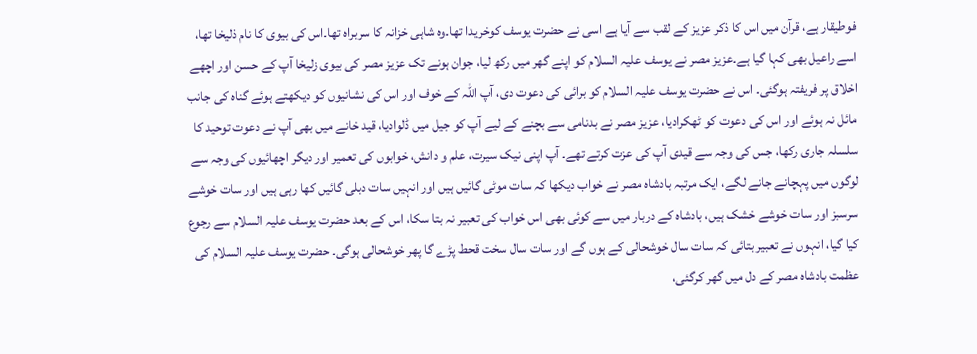فوطیقار ہے، قرآن میں اس کا ذکر عزیز کے لقب سے آیا ہے اسی نے حضرت یوسف کوخریدا تھا۔وہ شاہی خزانہ کا سربراہ تھا۔اس کی بیوی کا نام ذلیخا تھا، اسے راعیل بھی کہا گیا ہے۔عزیز مصر نے یوسف علیہ السلام کو اپنے گھر میں رکھ لیا، جوان ہونے تک عزیز مصر کی بیوی زلیخا آپ کے حسن اور اچھے اخلاق پر فریفتہ ہوگئی۔ اس نے حضرت یوسف علیہ السلام کو برائی کی دعوت دی، آپ اللہ کے خوف اور اس کی نشانیوں کو دیکھتے ہوئے گناہ کی جانب مائل نہ ہوئے اور اس کی دعوت کو ٹھکرادیا، عزیز مصر نے بدنامی سے بچنے کے لیے آپ کو جیل میں ڈلوادیا، قید خانے میں بھی آپ نے دعوت توحید کا سلسلہ جاری رکھا، جس کی وجہ سے قیدی آپ کی عزت کرتے تھے۔ آپ اپنی نیک سیرت، علم و دانش، خوابوں کی تعمیر اور دیگر اچھائیوں کی وجہ سے لوگوں میں پہچانے جانے لگے، ایک مرتبہ بادشاہ مصر نے خواب دیکھا کہ سات موٹی گائیں ہیں اور انہیں سات دبلی گائیں کھا رہی ہیں اور سات خوشے سرسبز اور سات خوشے خشک ہیں، بادشاہ کے دربار میں سے کوئی بھی اس خواب کی تعبیر نہ بتا سکا، اس کے بعد حضرت یوسف علیہ السلام سے رجوع کیا گیا، انہوں نے تعبیر بتائی کہ سات سال خوشحالی کے ہوں گے اور سات سال سخت قحط پڑے گا پھر خوشحالی ہوگی۔ حضرت یوسف علیہ السلام کی عظمت بادشاہ مصر کے دل میں گھر کرگئی،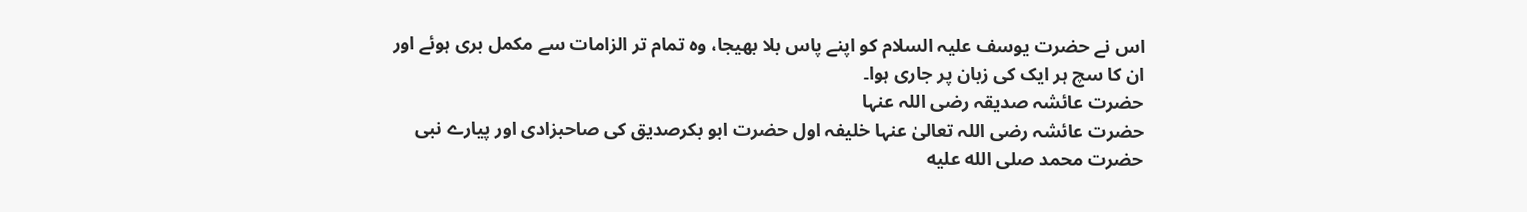اس نے حضرت یوسف علیہ السلام کو اپنے پاس بلا بھیجا، وہ تمام تر الزامات سے مکمل بری ہوئے اور ان کا سچ ہر ایک کی زبان پر جاری ہوا۔
حضرت عائشہ صدیقہ رضی اللہ عنہا
حضرت عائشہ رضی اللہ تعالیٰ عنہا خلیفہ اول حضرت ابو بکرصدیق کی صاحبزادی اور پیارے نبی حضرت محمد صلى الله عليه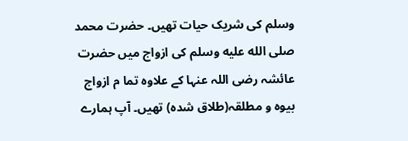وسلم کی شریک حیات تھیں۔ حضرت محمد صلى الله عليه وسلم کی ازواج میں حضرت عائشہ رضی اللہ عنہا کے علاوہ تما م ازواج بیوہ و مطلقہ(طلاق شدہ) تھیں۔ آپ ہمارے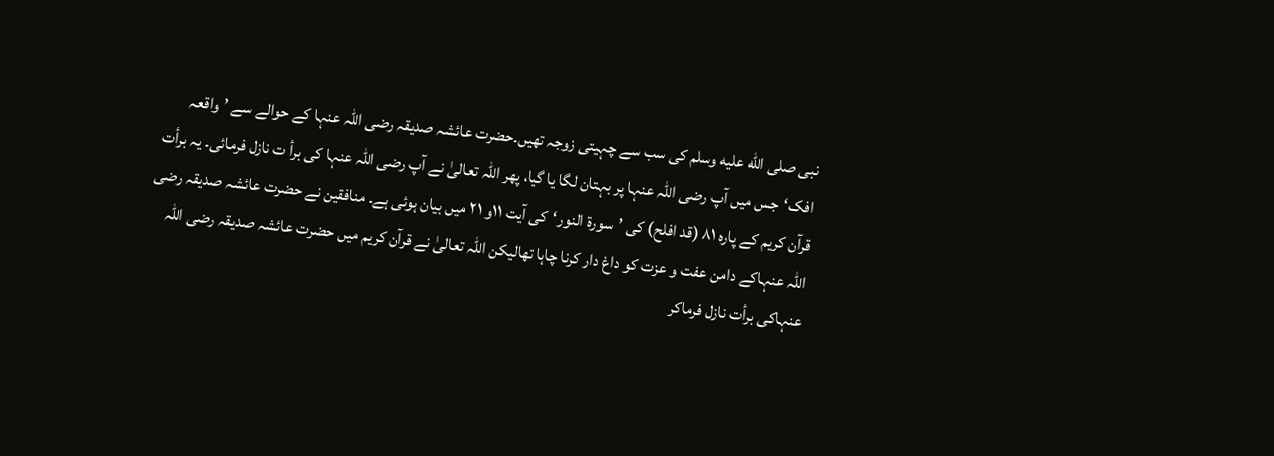نبی صلى الله عليه وسلم کی سب سے چہیتی زوجہ تھیں۔حضرت عائشہ صدیقہ رضی اللہ عنہا کے حوالے سے ’واقعہ افک‘جس میں آپ رضی اللہ عنہا پر بہتان لگا یا گیا، پھر اللہ تعالیٰ نے آپ رضی اللہ عنہا کی برأ ت نازل فرمائی۔ یہ برأت قرآن کریم کے پارہ ۸۱ (قد افلح) کی ’سورۃ النور‘کی آیت ۱۱و ۲۱ میں بیان ہوئی ہے۔ منافقین نے حضرت عائشہ صدیقہ رضی اللہ عنہاکے دامن عفت و عزت کو داغ دار کرنا چاہا تھالیکن اللہ تعالیٰ نے قرآن کریم میں حضرت عائشہ صدیقہ رضی اللہ عنہاکی برأت نازل فرماکر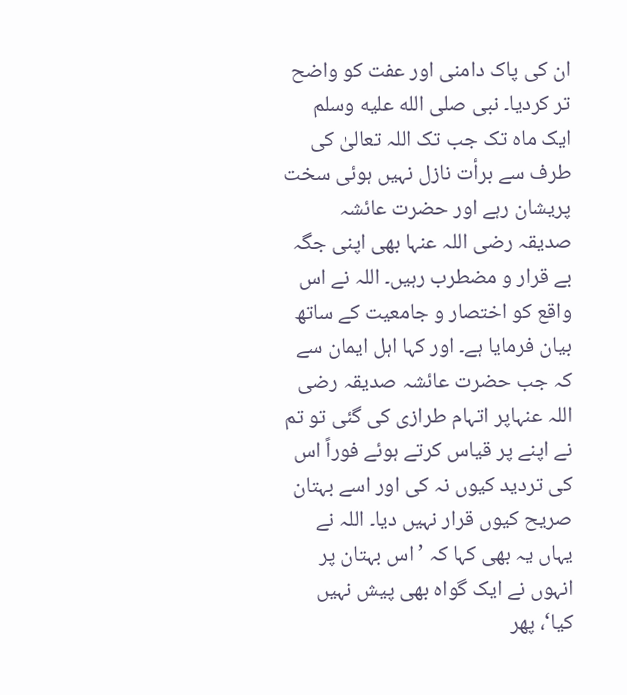ان کی پاک دامنی اور عفت کو واضح تر کردیا۔ نبی صلى الله عليه وسلم ایک ماہ تک جب تک اللہ تعالیٰ کی طرف سے برأت نازل نہیں ہوئی سخت پریشان رہے اور حضرت عائشہ صدیقہ رضی اللہ عنہا بھی اپنی جگہ بے قرار و مضطرب رہیں۔ اللہ نے اس واقع کو اختصار و جامعیت کے ساتھ بیان فرمایا ہے۔ اور کہا اہل ایمان سے کہ جب حضرت عائشہ صدیقہ رضی اللہ عنہاپر اتہام طرازی کی گئی تو تم نے اپنے پر قیاس کرتے ہوئے فوراً اس کی تردید کیوں نہ کی اور اسے بہتان صریح کیوں قرار نہیں دیا۔ اللہ نے یہاں یہ بھی کہا کہ ’اس بہتان پر انہوں نے ایک گواہ بھی پیش نہیں کیا‘، پھر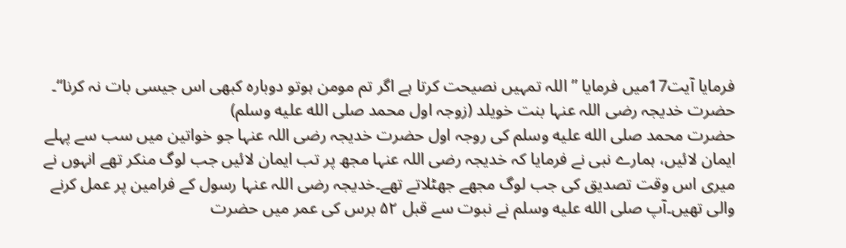فرمایا آیت17میں فرمایا ”اللہ تمہیں نصیحت کرتا ہے اگر تم مومن ہوتو دوبارہ کبھی اس جیسی بات نہ کرنا“۔
حضرت خدیجہ رضی اللہ عنہا بنت خویلد (زوجہ اول محمد صلى الله عليه وسلم)
حضرت محمد صلى الله عليه وسلم کی روجہ اول حضرت خدیجہ رضی اللہ عنہا جو خواتین میں سب سے پہلے ایمان لائیں، ہمارے نبی نے فرمایا کہ خدیجہ رضی اللہ عنہا مجھ پر تب ایمان لائیں جب لوگ منکر تھے انہوں نے میری اس وقت تصدیق کی جب لوگ مجھے جھٹلاتے تھے۔خدیجہ رضی اللہ عنہا رسول کے فرامین پر عمل کرنے والی تھیں۔آپ صلى الله عليه وسلم نے نبوت سے قبل ۵۲ برس کی عمر میں حضرت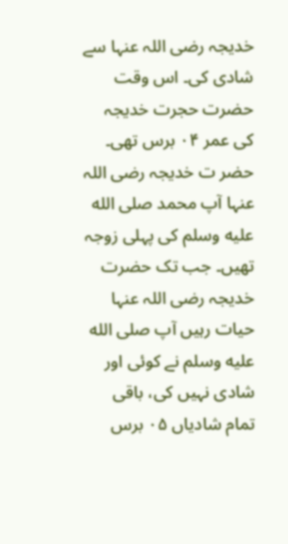خدیجہ رضی اللہ عنہا سے شادی کی۔ اس وقت حضرت حجرت خدیجہ کی عمر ۰۴ برس تھی۔ حضر ت خدیجہ رضی اللہ عنہا آپ محمد صلى الله عليه وسلم کی پہلی زوجہ تھیں۔ جب تک حضرت خدیجہ رضی اللہ عنہا حیات رہیں آپ صلى الله عليه وسلم نے کوئی اور شادی نہیں کی، باقی تمام شادیاں ۰۵ برس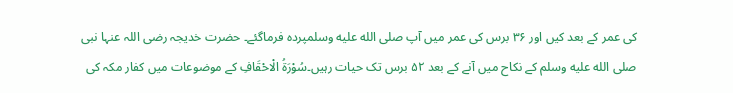کی عمر کے بعد کیں اور ۳۶ برس کی عمر میں آپ صلى الله عليه وسلمپردہ فرماگئے۔ حضرت خدیجہ رضی اللہ عنہا نبی صلى الله عليه وسلم کے نکاح میں آنے کے بعد ۵۲ برس تک حیات رہیں۔سُوْرَۃُ الْاحْقَافِ کے موضوعات میں کفار مکہ کی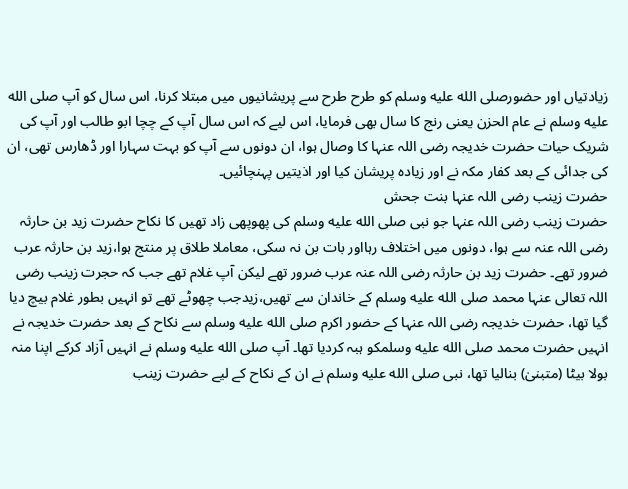زیادتیاں اور حضورصلى الله عليه وسلم کو طرح طرح سے پریشانیوں میں مبتلا کرنا، اس سال کو آپ صلى الله عليه وسلم نے عام الحزن یعنی رنج کا سال بھی فرمایا، اس لیے کہ اس سال آپ کے چچا ابو طالب اور آپ کی شریک حیات حضرت خدیجہ رضی اللہ عنہا کا وصال ہوا، ان دونوں سے آپ کو بہت سہارا اور ڈھارس تھی، ان کی جدائی کے بعد کفار مکہ نے اور زیادہ پریشان کیا اور اذیتیں پہنچائیں۔
حضرت زینب رضی اللہ عنہا بنت جحش
حضرت زینب رضی اللہ عنہا جو نبی صلى الله عليه وسلم کی پھوپھی زاد تھیں کا نکاح حضرت زید بن حارثہ رضی اللہ عنہ سے ہوا، دونوں میں اختلاف رہااور بات بن نہ سکی، معاملا طلاق پر منتج ہوا،زید بن حارثہ عرب ضرور تھے۔ حضرت زید بن حارثہ رضی اللہ عنہ عرب ضرور تھے لیکن آپ غلام تھے جب کہ حجرت زینب رضی اللہ تعالی عنہا محمد صلى الله عليه وسلم کے خاندان سے تھیں،زیدجب چھوٹے تھے تو انہیں بطور غلام بیچ دیا گیا تھا، حضرت خدیجہ رضی اللہ عنہا کے حضور اکرم صلى الله عليه وسلم سے نکاح کے بعد حضرت خدیجہ نے انہیں حضرت محمد صلى الله عليه وسلمکو ہبہ کردیا تھا۔ آپ صلى الله عليه وسلم نے انہیں آزاد کرکے اپنا منہ بولا بیٹا (متبنیٰ) بنالیا تھا، نبی صلى الله عليه وسلم نے ان کے نکاح کے لیے حضرت زینب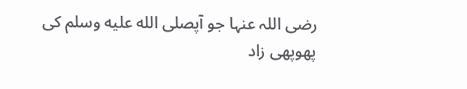رضی اللہ عنہا جو آپصلى الله عليه وسلم کی پھوپھی زاد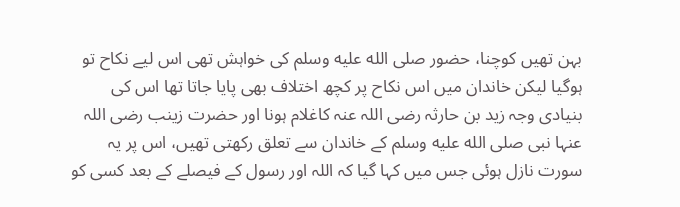بہن تھیں کوچنا، حضور صلى الله عليه وسلم کی خواہش تھی اس لیے نکاح تو ہوگیا لیکن خاندان میں اس نکاح پر کچھ اختلاف بھی پایا جاتا تھا اس کی بنیادی وجہ زید بن حارثہ رضی اللہ عنہ کاغلام ہونا اور حضرت زینب رضی اللہ عنہا نبی صلى الله عليه وسلم کے خاندان سے تعلق رکھتی تھیں، اس پر یہ سورت نازل ہوئی جس میں کہا گیا کہ اللہ اور رسول کے فیصلے کے بعد کسی کو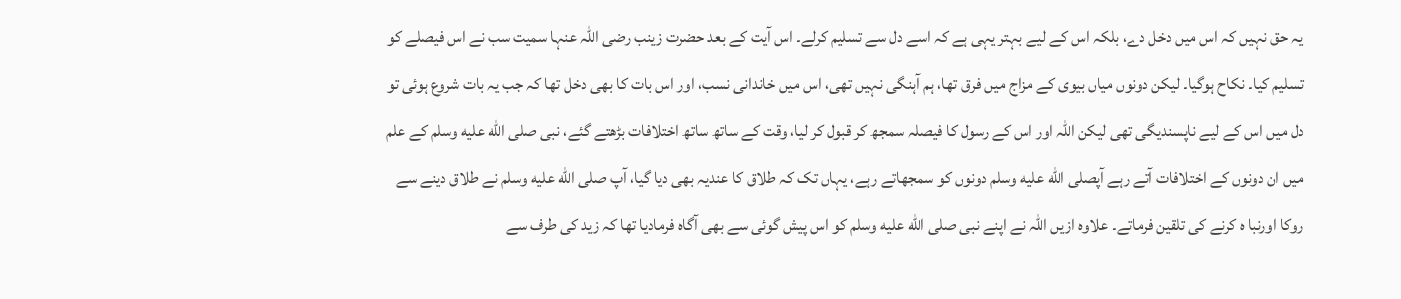یہ حق نہیں کہ اس میں دخل دے، بلکہ اس کے لیے بہتر یہی ہے کہ اسے دل سے تسلیم کرلے۔ اس آیت کے بعد حضرت زینب رضی اللہ عنہا سمیت سب نے اس فیصلے کو تسلیم کیا۔ نکاح ہوگیا۔ لیکن دونوں میاں بیوی کے مزاج میں فرق تھا، ہم آہنگی نہیں تھی، اس میں خاندانی نسب، اور اس بات کا بھی دخل تھا کہ جب یہ بات شروع ہوئی تو دل میں اس کے لیے ناپسندیگی تھی لیکن اللہ اور اس کے رسول کا فیصلہ سمجھ کر قبول کر لیا، وقت کے ساتھ ساتھ اختلافات بڑھتے گئے، نبی صلى الله عليه وسلم کے علم میں ان دونوں کے اختلافات آتے رہے آپصلى الله عليه وسلم دونوں کو سمجھاتے رہے، یہاں تک کہ طلاق کا عندیہ بھی دیا گیا، آپ صلى الله عليه وسلم نے طلاق دینے سے روکا اورنبا ہ کرنے کی تلقین فرماتے۔ علاوہ ازیں اللہ نے اپنے نبی صلى الله عليه وسلم کو اس پیش گوئی سے بھی آگاہ فرمادیا تھا کہ زید کی طرف سے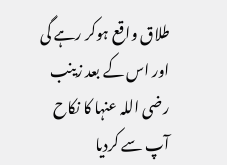طلاق واقع ہوکر رہے گی اور اس کے بعد زینب رضی اللہ عنہا کا نکاح آپ سے کردیا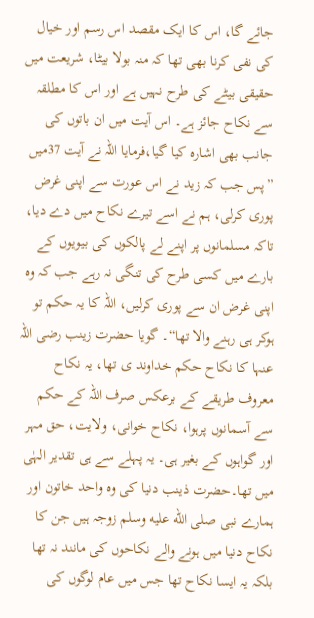جائے گا، اس کا ایک مقصد اس رسم اور خیال کی نفی کرنا بھی تھا کہ منہ بولا بیٹا، شریعت میں حقیقی بیٹے کی طرح نہیں ہے اور اس کا مطلقہ سے نکاح جائز ہے۔ اس آیت میں ان باتوں کی جانب بھی اشارہ کیا گیا،فرمایا اللہ نے آیت 37میں ”پس جب کہ زید نے اس عورت سے اپنی غرض پوری کرلی، ہم نے اسے تیرے نکاح میں دے دیا، تاکہ مسلمانوں پر اپنے لے پالکوں کی بیویوں کے بارے میں کسی طرح کی تنگی نہ رہے جب کہ وہ اپنی غرض ان سے پوری کرلیں، اللہ کا یہ حکم تو ہوکر ہی رہنے والا تھا“۔ گویا حضرت زینب رضی اللہ عنہا کا نکاح حکم خداوند ی تھا، یہ نکاح معروف طریقے کے برعکس صرف اللہ کے حکم سے آسمانوں پرہوا، نکاح خوانی، ولایت، حق مہر اور گواہوں کے بغیر ہی۔ یہ پہلے سے ہی تقدیر الہٰی میں تھا۔حضرت ذینب دنیا کی وہ واحد خاتون اور ہمارے نبی صلى الله عليه وسلم زوجہ ہیں جن کا نکاح دنیا میں ہونے والے نکاحوں کی مانند نہ تھا بلکہ یہ ایسا نکاح تھا جس میں عام لوگوں کی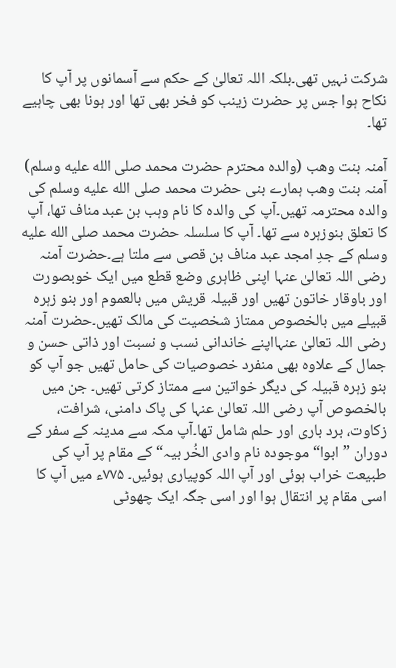شرکت نہیں تھی۔بلکہ اللہ تعالیٰ کے حکم سے آسمانوں پر آپ کا نکاح ہوا جس پر حضرت زینب کو فخر بھی تھا اور ہونا بھی چاہیے تھا۔

آمنہ بنت وھب (والدہ محترم حضرت محمد صلى الله عليه وسلم)
آمنہ بنت وھب ہمارے بنی حضرت محمد صلى الله عليه وسلم کی والدہ محترمہ تھیں۔آپ کی والدہ کا نام وہب بن عبد مناف تھا، آپ کا تعلق بنوزہرہ سے تھا۔ آپ کا سلسلہ حضرت محمد صلى الله عليه وسلم کے جدِ امجد عبد مناف بن قصی سے ملتا ہے۔حضرت آمنہ رضی اللہ تعالیٰ عنہا اپنی ظاہری وضع قطع میں ایک خوبصورت اور باوقار خاتون تھیں اور قبیلہ قریش میں بالعموم اور بنو زہرہ قبیلے میں بالخصوص ممتاز شخصیت کی مالک تھیں۔حضرت آمنہ رضی اللہ تعالیٰ عنہااپنے خاندانی نسب و نسبت اور ذاتی حسن و جمال کے علاوہ بھی منفرد خصوصیات کی حامل تھیں جو آپ کو بنو زہرہ قبیلہ کی دیگر خواتین سے ممتاز کرتی تھیں۔ جن میں بالخصوص آپ رضی اللہ تعالیٰ عنہا کی پاک دامنی، شرافت، زکاوت، برد باری اور حلم شامل تھا۔آپ مکہ سے مدینہ کے سفر کے دوران ”ابوا“ موجودہ نام وادی الخُر بیہ“ کے مقام پر آپ کی طبیعت خراب ہوئی اور آپ اللہ کوپیاری ہوئیں۔ ۷۷۵ء میں آپ کا اسی مقام پر انتقال ہوا اور اسی جگہ ایک چھوٹی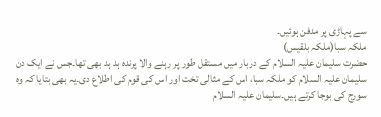سے پہاڑی پر مدفن ہوئیں۔
ملکہ سبا(ملکہ بلقیس)
حضرت سلیمان علیہ السلام کے دربار میں مستقل طور پر رہنے والا پرندہ ہد ہد بھی تھا۔جس نے ایک دن سلیمان علیہ السلام کو ملکہ سبا، اس کے مثالی تخت اور اس کی قوم کی اطلاع دی۔یہ بھی بتایا کہ وہ سورج کی بوجا کرتے ہیں۔سلیمان علیہ السلام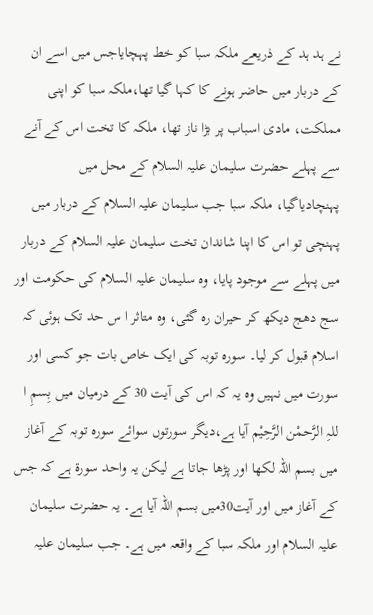نے ہد ہد کے ذریعے ملکہ سبا کو خط پہچایاجس میں اسے ان کے دربار میں حاضر ہونے کا کہا گیا تھا،ملکہ سبا کو اپنی مملکت، مادی اسباب پر بڑا ناز تھا، ملکہ کا تخت اس کے آنے سے پہلے حضرت سلیمان علیہ السلام کے محل میں پہنچادیاگیا، ملکہ سبا جب سلیمان علیہ السلام کے دربار میں پہنچی تو اس کا اپنا شاندان تخت سلیمان علیہ السلام کے دربار میں پہلے سے موجود پایا، وہ سلیمان علیہ السلام کی حکومت اور سج دھج دیکھ کر حیران رہ گئی، وہ متاثر ا س حد تک ہوئی کہ اسلام قبول کر لیا۔ سورہ توبہ کی ایک خاص بات جو کسی اور سورت میں نہیں وہ یہ کہ اس کی آیت 30 کے درمیان میں بِسمِ ا للہِ الرَّحمْن الرَّحِیْم آیا ہے،دیگر سورتوں سوائے سورہ توبہ کے آغاز میں بسم اللہ لکھا اور پڑھا جاتا ہے لیکن یہ واحد سورۃ ہے کہ جس کے آغاز میں اور آیت30میں بسم اللہ آیا ہے۔ یہ حضرت سلیمان علیہ السلام اور ملکہ سبا کے واقعہ میں ہے۔ جب سلیمان علیہ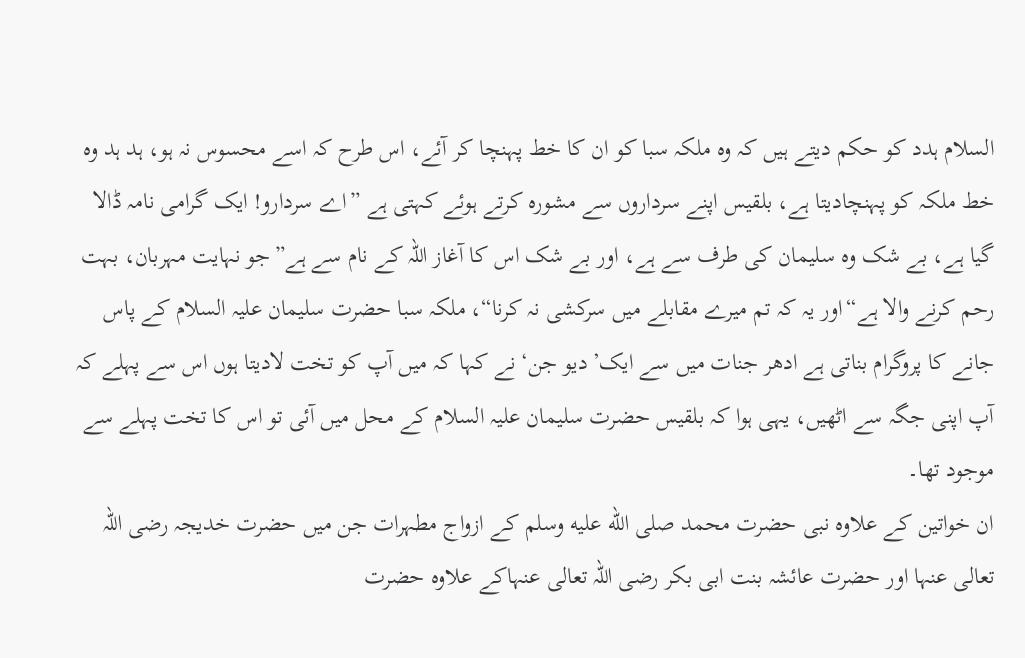السلام ہدد کو حکم دیتے ہیں کہ وہ ملکہ سبا کو ان کا خط پہنچا کر آئے، اس طرح کہ اسے محسوس نہ ہو، ہد ہد وہ خط ملکہ کو پہنچادیتا ہے، بلقیس اپنے سرداروں سے مشورہ کرتے ہوئے کہتی ہے ”اے سردارو! ایک گرامی نامہ ڈالا گیا ہے، بے شک وہ سلیمان کی طرف سے ہے، اور بے شک اس کا آغاز اللہ کے نام سے ہے”جو نہایت مہربان، بہت رحم کرنے والا ہے“اور یہ کہ تم میرے مقابلے میں سرکشی نہ کرنا“، ملکہ سبا حضرت سلیمان علیہ السلام کے پاس جانے کا پروگرام بناتی ہے ادھر جنات میں سے ایک’دیو جن‘ نے کہا کہ میں آپ کو تخت لادیتا ہوں اس سے پہلے کہ آپ اپنی جگہ سے اٹھیں، یہی ہوا کہ بلقیس حضرت سلیمان علیہ السلام کے محل میں آئی تو اس کا تخت پہلے سے موجود تھا۔
ان خواتین کے علاوہ نبی حضرت محمد صلى الله عليه وسلم کے ازواج مطہرات جن میں حضرت خدیجہ رضی اللہ تعالی عنہا اور حضرت عائشہ بنت ابی بکر رضی اللہ تعالی عنہاکے علاوہ حضرت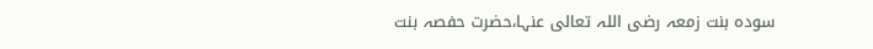سودہ بنت زمعہ رضی اللہ تعالی عنہا،حضرت حفصہ بنت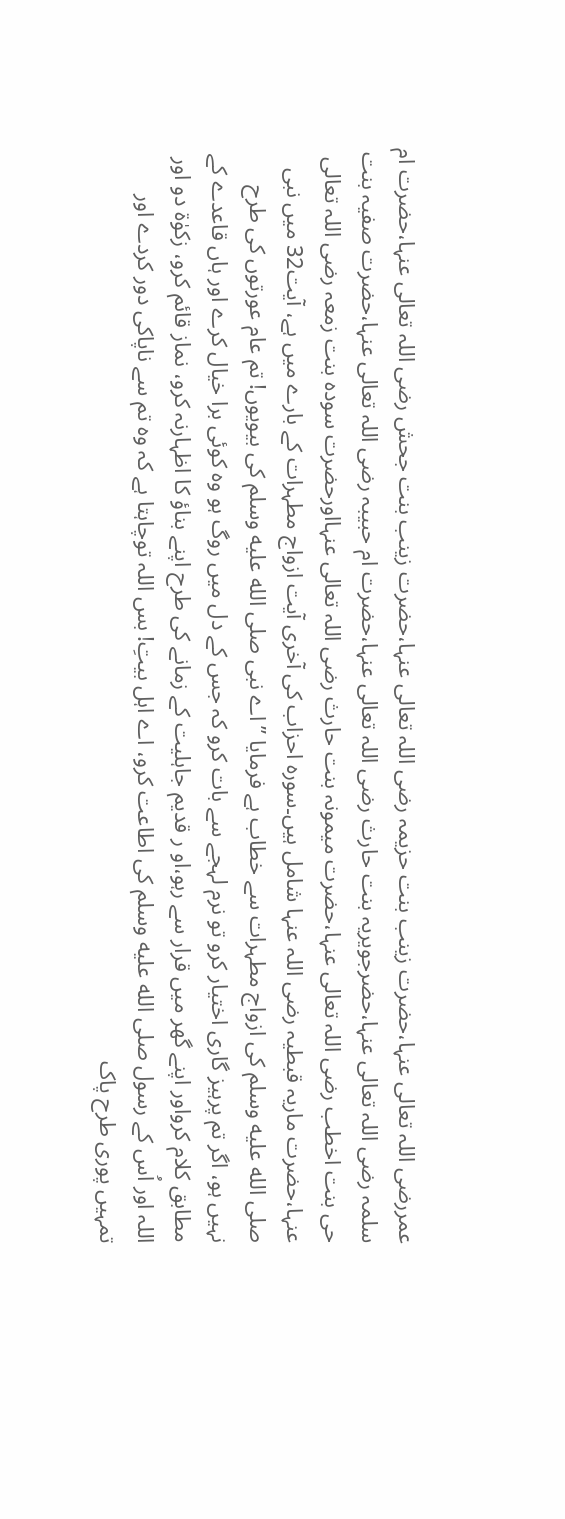عمررضی اللہ تعالی عنہا،حضرت زینب بنت حزیمہ رضی اللہ تعالی عنہا،حضرت زینب بنت جحش رضی اللہ تعالی عنہا،حضرت ام سلمہ رضی اللہ تعالی عنہا،حضرجویریہ بنت حارث رضی اللہ تعالی عنہا،حضرت ام حبیبہ رضی اللہ تعالی عنہا،حضرت صفیہ بنت حی بنت اخطب رضی اللہ تعالی عنہا،حضرت میمونہ بنت حارث رضی اللہ تعالی عنہااورحضرت سودہ بنت زمعہ رضی اللہ تعالی عنہا،حضرت ماریہ قبطیہ رضی اللہ عنہا شامل ہیں۔سورہ احزاب کی آخری آیت ازواج مطہرات کے بارے میں ہے، آیت32 میں نبی صلى الله عليه وسلم کی ازواج مطہرات سے خطاب ہے فرمایا ”اے نبی صلى الله عليه وسلم کی بیویوں! تم عام عورتوں کی طرح نہیں ہو، اگر تم پرہیز گاری اختیار کرو تو نرم لہجے سے بات کرو کہ جس کے دل میں روگ ہو وہ کوئی برا خیال کرے اور ہاں قاعدے کے مطابق کلام کرواور اپنے گھر میں قرار سے رہو،او ر قدیم جاہلیت کے زمانے کی طرح اپنے بناؤ کا اظہارنہ کرو، نماز قائم کرو، زکوٰۃ دو اور اللہ اور اُس کے رسول صلى الله عليه وسلم کی اطاعت کرو، اے اہل بیتِ! بس اللہ توچاہتا ہے کہ وہ تم سے ناپاکی دور کردے اور تمہیں پوری طرح پاک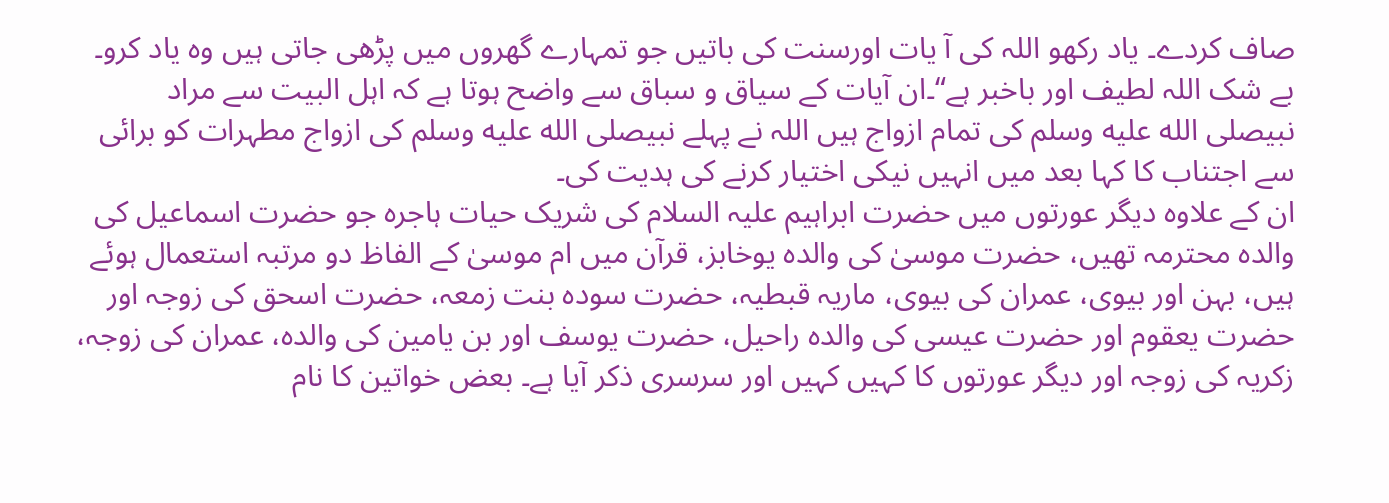صاف کردے۔ یاد رکھو اللہ کی آ یات اورسنت کی باتیں جو تمہارے گھروں میں پڑھی جاتی ہیں وہ یاد کرو۔ بے شک اللہ لطیف اور باخبر ہے“۔ان آیات کے سیاق و سباق سے واضح ہوتا ہے کہ اہل البیت سے مراد نبیصلى الله عليه وسلم کی تمام ازواج ہیں اللہ نے پہلے نبیصلى الله عليه وسلم کی ازواج مطہرات کو برائی سے اجتناب کا کہا بعد میں انہیں نیکی اختیار کرنے کی ہدیت کی۔
ان کے علاوہ دیگر عورتوں میں حضرت ابراہیم علیہ السلام کی شریک حیات ہاجرہ جو حضرت اسماعیل کی والدہ محترمہ تھیں، حضرت موسیٰ کی والدہ یوخابز، قرآن میں ام موسیٰ کے الفاظ دو مرتبہ استعمال ہوئے ہیں، بہن اور بیوی، عمران کی بیوی، ماریہ قبطیہ، حضرت سودہ بنت زمعہ، حضرت اسحق کی زوجہ اور حضرت یعقوم اور حضرت عیسی کی والدہ راحیل، حضرت یوسف اور بن یامین کی والدہ، عمران کی زوجہ، زکریہ کی زوجہ اور دیگر عورتوں کا کہیں کہیں اور سرسری ذکر آیا ہے۔ بعض خواتین کا نام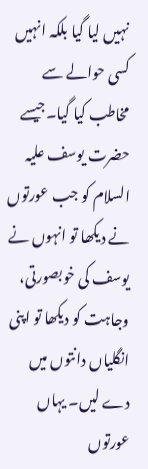نہیں لیا گیا بلکہ انہیں کسی حوالے سے مخاطب کیا گیا۔جیسے حضرت یوسف علیہ السلام کو جب عورتوں نے دیکھا تو انہوں نے یوسف کی خوبصورتی، وجاہت کو دیکھا تو اپنی انگلیاں دانتوں میں دے لیں۔ یہاں عورتوں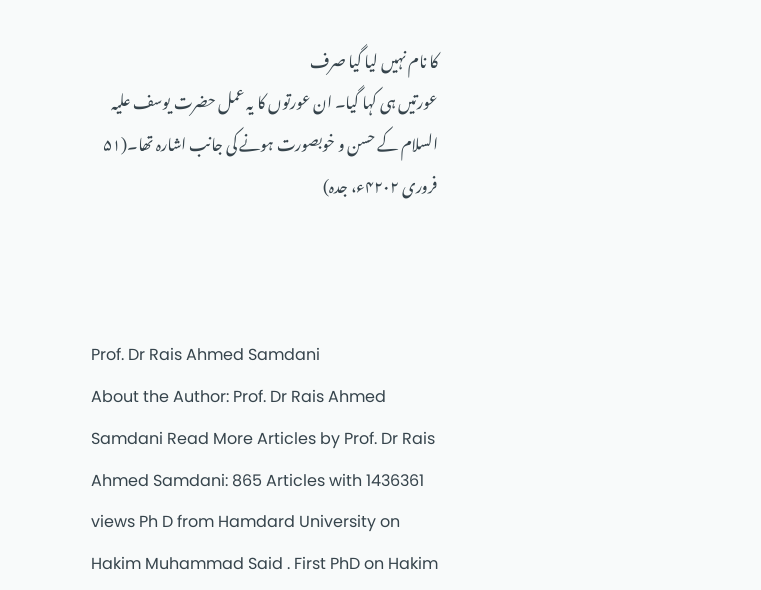کا نام نہیں لیا گیا صرف
عورتیں ہی کہا گیا۔ ان عورتوں کا یہ عمل حضرت یوسف علیہ السلام کے حسن و خوبصورت ہونے کی جانب اشارہ تھا۔(۵۱ فروری ۴۲۰۲ء، جدہ)



Prof. Dr Rais Ahmed Samdani
About the Author: Prof. Dr Rais Ahmed Samdani Read More Articles by Prof. Dr Rais Ahmed Samdani: 865 Articles with 1436361 views Ph D from Hamdard University on Hakim Muhammad Said . First PhD on Hakim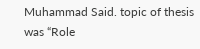Muhammad Said. topic of thesis was “Role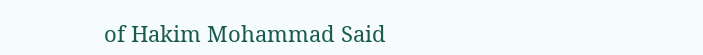of Hakim Mohammad Said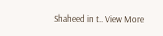Shaheed in t.. View More